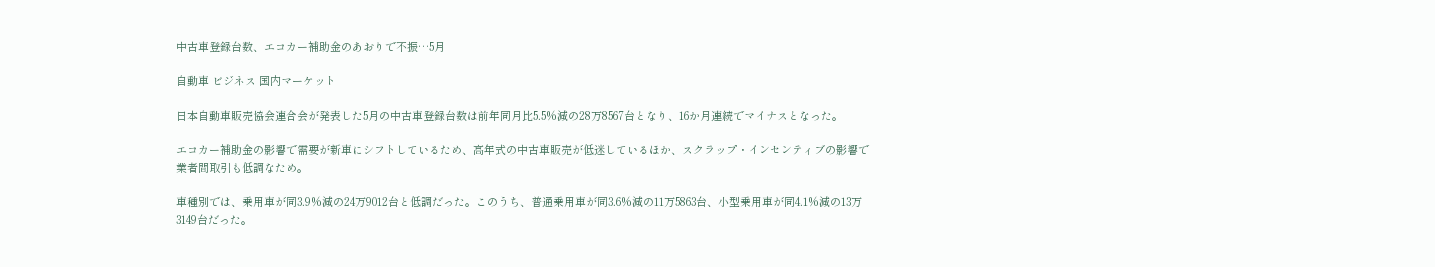中古車登録台数、エコカー補助金のあおりで不振…5月

自動車 ビジネス 国内マーケット

日本自動車販売協会連合会が発表した5月の中古車登録台数は前年同月比5.5%減の28万8567台となり、16か月連続でマイナスとなった。

エコカー補助金の影響で需要が新車にシフトしているため、高年式の中古車販売が低迷しているほか、スクラップ・インセンティブの影響で業者間取引も低調なため。

車種別では、乗用車が同3.9%減の24万9012台と低調だった。このうち、普通乗用車が同3.6%減の11万5863台、小型乗用車が同4.1%減の13万3149台だった。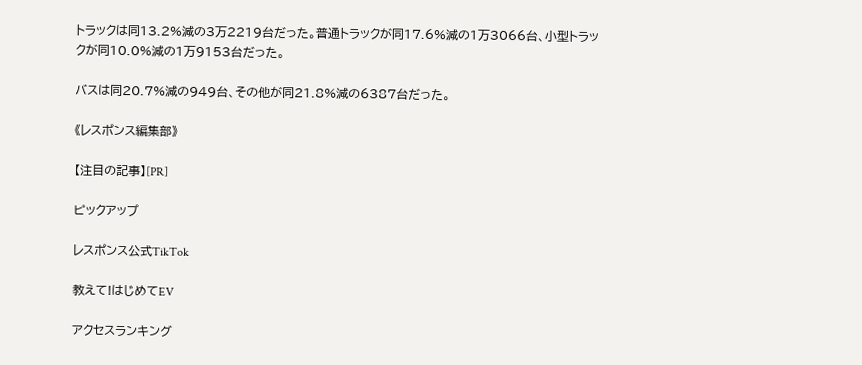トラックは同13.2%減の3万2219台だった。普通トラックが同17.6%減の1万3066台、小型トラックが同10.0%減の1万9153台だった。

バスは同20.7%減の949台、その他が同21.8%減の6387台だった。

《レスポンス編集部》

【注目の記事】[PR]

ピックアップ

レスポンス公式TikTok

教えて!はじめてEV

アクセスランキング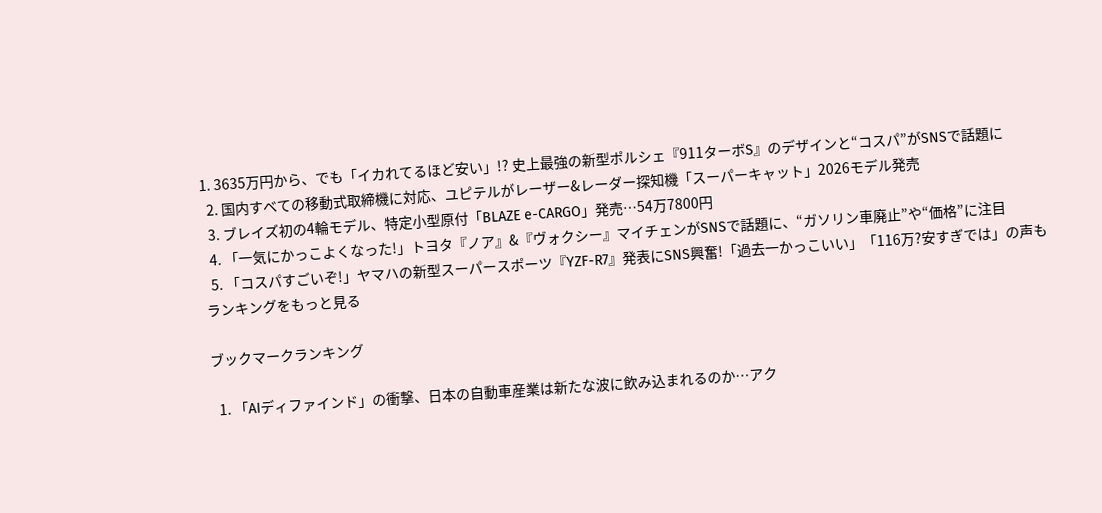1. 3635万円から、でも「イカれてるほど安い」!? 史上最強の新型ポルシェ『911ターボS』のデザインと“コスパ”がSNSで話題に
  2. 国内すべての移動式取締機に対応、ユピテルがレーザー&レーダー探知機「スーパーキャット」2026モデル発売
  3. ブレイズ初の4輪モデル、特定小型原付「BLAZE e-CARGO」発売…54万7800円
  4. 「一気にかっこよくなった!」トヨタ『ノア』&『ヴォクシー』マイチェンがSNSで話題に、“ガソリン車廃止”や“価格”に注目
  5. 「コスパすごいぞ!」ヤマハの新型スーパースポーツ『YZF-R7』発表にSNS興奮!「過去一かっこいい」「116万?安すぎでは」の声も
ランキングをもっと見る

ブックマークランキング

  1. 「AIディファインド」の衝撃、日本の自動車産業は新たな波に飲み込まれるのか…アク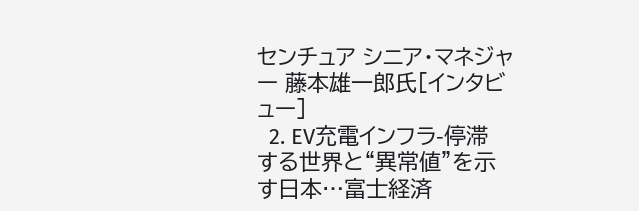センチュア シニア・マネジャー 藤本雄一郎氏[インタビュー]
  2. EV充電インフラ-停滞する世界と“異常値”を示す日本…富士経済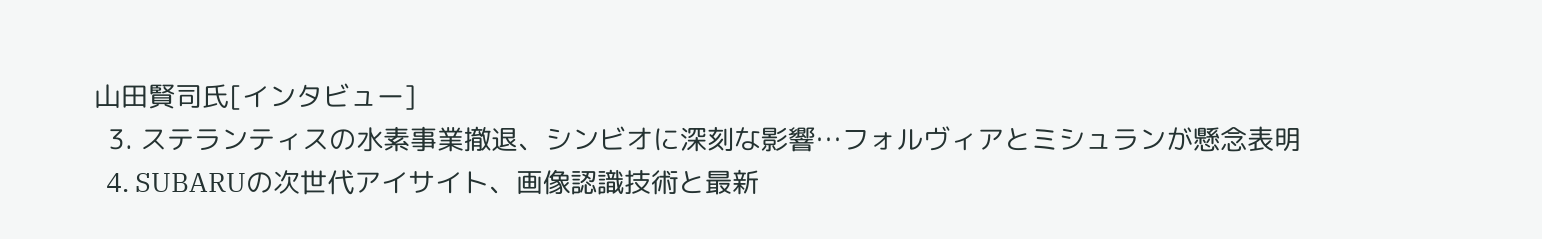山田賢司氏[インタビュー]
  3. ステランティスの水素事業撤退、シンビオに深刻な影響…フォルヴィアとミシュランが懸念表明
  4. SUBARUの次世代アイサイト、画像認識技術と最新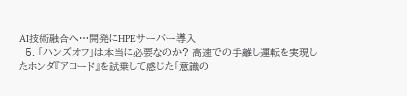AI技術融合へ…開発にHPEサーバー導入
  5. 「ハンズオフ」は本当に必要なのか? 高速での手離し運転を実現したホンダ『アコード』を試乗して感じた「意識の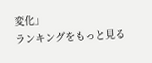変化」
ランキングをもっと見る